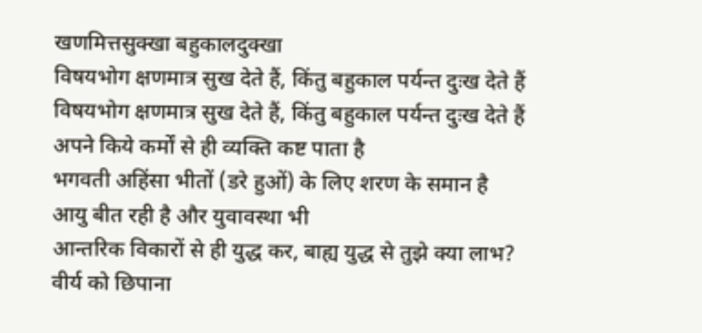खणमित्तसुक्खा बहुकालदुक्खा
विषयभोग क्षणमात्र सुख देते हैं, किंतु बहुकाल पर्यन्त दुःख देते हैं
विषयभोग क्षणमात्र सुख देते हैं, किंतु बहुकाल पर्यन्त दुःख देते हैं
अपने किये कर्मों से ही व्यक्ति कष्ट पाता है
भगवती अहिंसा भीतों (डरे हुओं) के लिए शरण के समान है
आयु बीत रही है और युवावस्था भी
आन्तरिक विकारों से ही युद्ध कर, बाह्य युद्ध से तुझे क्या लाभ?
वीर्य को छिपाना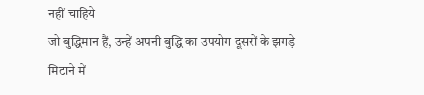नहीं चाहिये
जो बुद्धिमान हैं, उन्हें अपनी बुद्धि का उपयोग दूसरों के झगड़े मिटाने में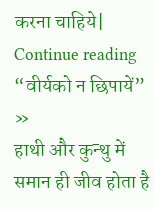करना चाहिये| Continue reading “वीर्यको न छिपायें” »
हाथी और कुन्थु में समान ही जीव होता है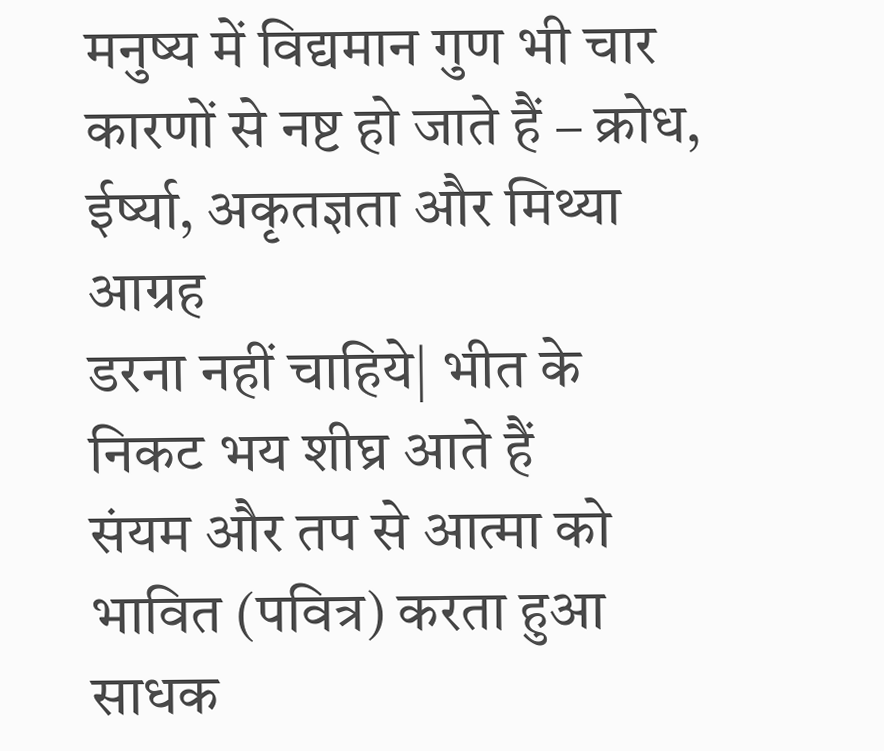मनुष्य में विद्यमान गुण भी चार कारणों से नष्ट हो जाते हैं – क्रोध, ईर्ष्या, अकृतज्ञता और मिथ्या आग्रह
डरना नहीं चाहिये| भीत के निकट भय शीघ्र आते हैं
संयम और तप से आत्मा को भावित (पवित्र) करता हुआ साधक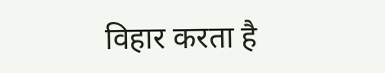विहार करता है